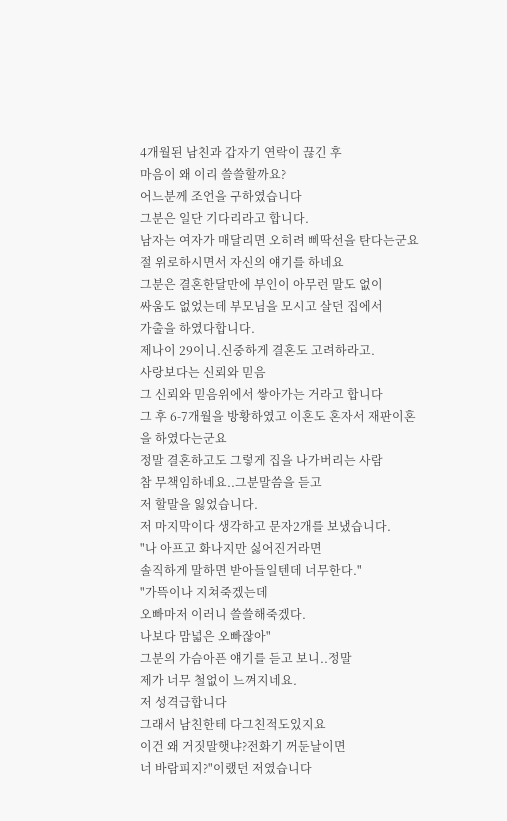4개월된 남친과 갑자기 연락이 끊긴 후
마음이 왜 이리 쓸쓸할까요?
어느분께 조언을 구하였습니다
그분은 일단 기다리라고 합니다.
남자는 여자가 매달리면 오히려 삐딱선을 탄다는군요
절 위로하시면서 자신의 얘기를 하네요
그분은 결혼한달만에 부인이 아무런 말도 없이
싸움도 없었는데 부모님을 모시고 살던 집에서
가출을 하였다합니다.
제나이 29이니.신중하게 결혼도 고려하라고.
사랑보다는 신뢰와 믿음
그 신뢰와 믿음위에서 쌓아가는 거라고 합니다
그 후 6-7개월을 방황하였고 이혼도 혼자서 재판이혼을 하였다는군요
정말 결혼하고도 그렇게 집을 나가버리는 사람
참 무책임하네요..그분말씀을 듣고
저 할말을 잃었습니다.
저 마지막이다 생각하고 문자2개를 보냈습니다.
"나 아프고 화나지만 싫어진거라면
솔직하게 말하면 받아들일텐데 너무한다."
"가뜩이나 지쳐죽겠는데
오빠마저 이러니 쓸쓸해죽겠다.
나보다 맘넓은 오빠잖아"
그분의 가슴아픈 얘기를 듣고 보니..정말
제가 너무 철없이 느껴지네요.
저 성격급합니다
그래서 남친한테 다그친적도있지요
이건 왜 거짓말햇냐?전화기 꺼둔날이면
너 바람피지?"이랬던 저였습니다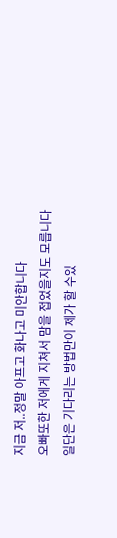지금 저..정말 아프고 화나고 미안합니다
오빠또한 저에게 지쳐서 맘을 접었을지도 모릅니다
일단은 기다리는 방법만이 제가 할 수있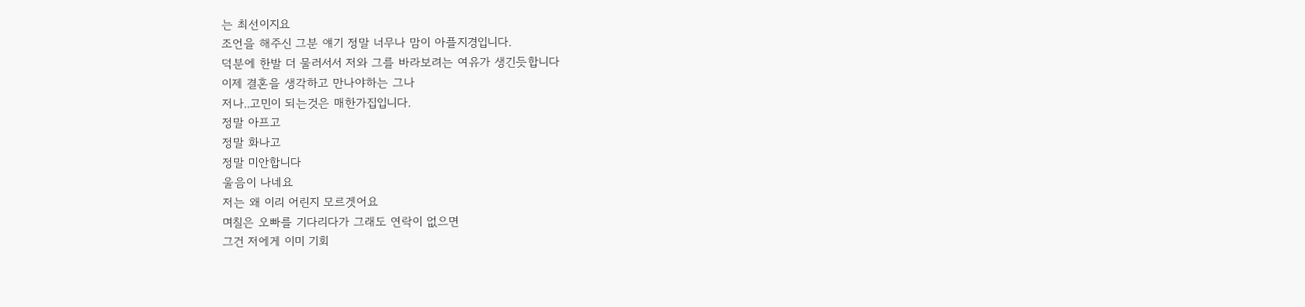는 최선이지요
조언을 해주신 그분 얘기 정말 너무나 맘이 아플지경입니다.
덕분에 한발 더 물러서서 저와 그를 바라보려는 여유가 생긴듯합니다
이제 결혼을 생각하고 만나야하는 그나
저나..고민이 되는것은 매한가집입니다.
정말 아프고
정말 화나고
정말 미안합니다
울음이 나네요
저는 왜 이리 어린지 모르겟어요
며칠은 오빠를 기다리다가 그래도 연락이 없으면
그건 저에게 이미 기회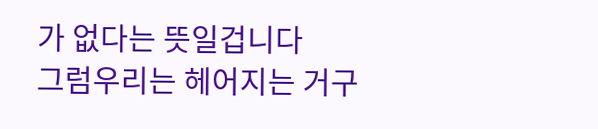가 없다는 뜻일겁니다
그럼우리는 헤어지는 거구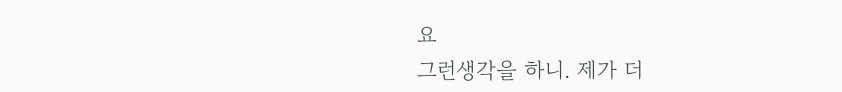요
그런생각을 하니. 제가 더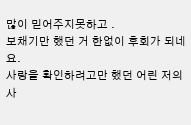많이 믿어주지못하고 .
보채기만 했던 거 한없이 후회가 되네요.
사랑을 확인하려고만 했던 어린 저의 사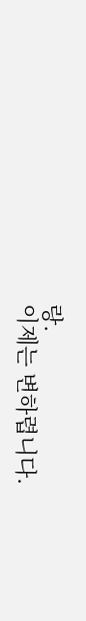랑.
이제는 변하렵니다.